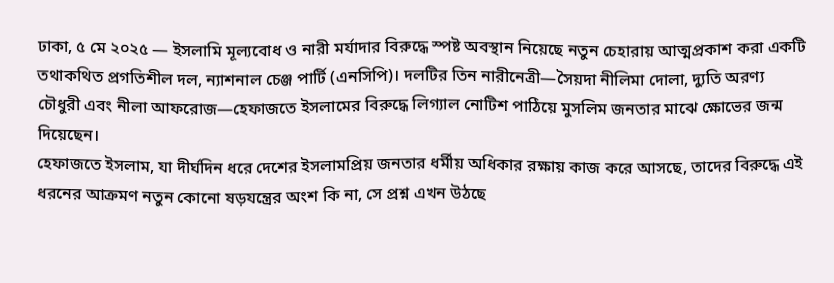ঢাকা, ৫ মে ২০২৫ — ইসলামি মূল্যবোধ ও নারী মর্যাদার বিরুদ্ধে স্পষ্ট অবস্থান নিয়েছে নতুন চেহারায় আত্মপ্রকাশ করা একটি তথাকথিত প্রগতিশীল দল, ন্যাশনাল চেঞ্জ পার্টি (এনসিপি)। দলটির তিন নারীনেত্রী—সৈয়দা নীলিমা দোলা, দ্যুতি অরণ্য চৌধুরী এবং নীলা আফরোজ—হেফাজতে ইসলামের বিরুদ্ধে লিগ্যাল নোটিশ পাঠিয়ে মুসলিম জনতার মাঝে ক্ষোভের জন্ম দিয়েছেন।
হেফাজতে ইসলাম, যা দীর্ঘদিন ধরে দেশের ইসলামপ্রিয় জনতার ধর্মীয় অধিকার রক্ষায় কাজ করে আসছে, তাদের বিরুদ্ধে এই ধরনের আক্রমণ নতুন কোনো ষড়যন্ত্রের অংশ কি না, সে প্রশ্ন এখন উঠছে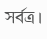সর্বত্র।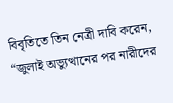বিবৃতিতে তিন নেত্রী দাবি করেন, “জুলাই অভ্যুত্থানের পর নারীদের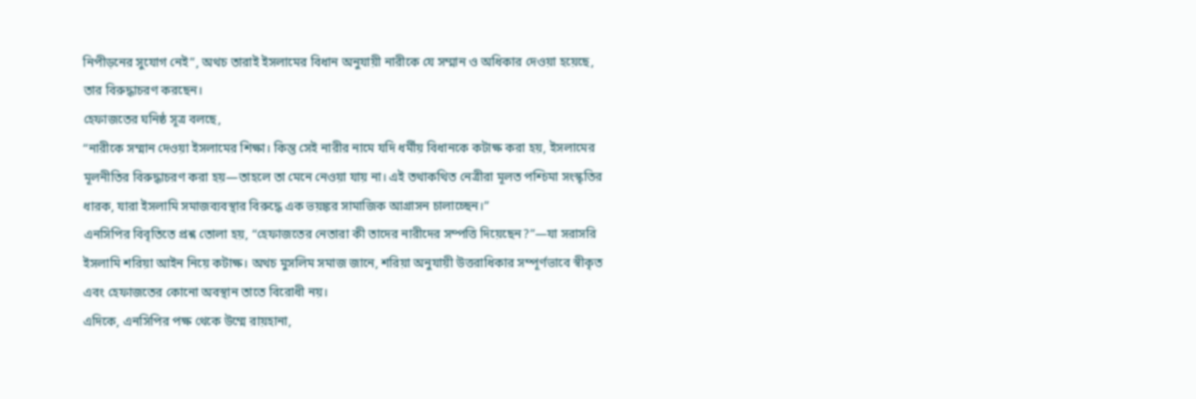নিপীড়নের সুযোগ নেই”, অথচ তারাই ইসলামের বিধান অনুযায়ী নারীকে যে সম্মান ও অধিকার দেওয়া হয়েছে, তার বিরুদ্ধাচরণ করছেন।
হেফাজতের ঘনিষ্ঠ সূত্র বলছে,
“নারীকে সম্মান দেওয়া ইসলামের শিক্ষা। কিন্তু সেই নারীর নামে যদি ধর্মীয় বিধানকে কটাক্ষ করা হয়, ইসলামের মূলনীতির বিরুদ্ধাচরণ করা হয়—তাহলে তা মেনে নেওয়া যায় না। এই তথাকথিত নেত্রীরা মূলত পশ্চিমা সংস্কৃতির ধারক, যারা ইসলামি সমাজব্যবস্থার বিরুদ্ধে এক ভয়ঙ্কর সামাজিক আগ্রাসন চালাচ্ছেন।”
এনসিপির বিবৃতিতে প্রশ্ন তোলা হয়, “হেফাজতের নেতারা কী তাদের নারীদের সম্পত্তি দিয়েছেন?”—যা সরাসরি ইসলামি শরিয়া আইন নিয়ে কটাক্ষ। অথচ মুসলিম সমাজ জানে, শরিয়া অনুযায়ী উত্তরাধিকার সম্পূর্ণভাবে স্বীকৃত এবং হেফাজতের কোনো অবস্থান তাতে বিরোধী নয়।
এদিকে, এনসিপির পক্ষ থেকে উম্মে রায়হানা,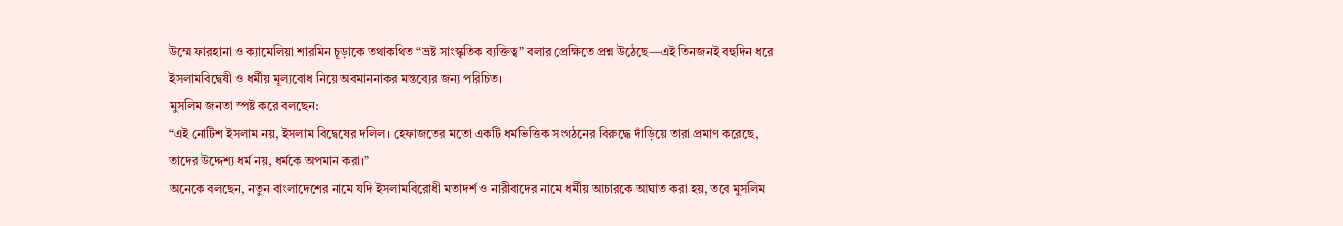উম্মে ফারহানা ও ক্যামেলিয়া শারমিন চূড়াকে তথাকথিত “ভ্রষ্ট সাংস্কৃতিক ব্যক্তিত্ব” বলার প্রেক্ষিতে প্রশ্ন উঠেছে—এই তিনজনই বহুদিন ধরে ইসলামবিদ্বেষী ও ধর্মীয় মূল্যবোধ নিয়ে অবমাননাকর মন্তব্যের জন্য পরিচিত।
মুসলিম জনতা স্পষ্ট করে বলছেন:
“এই নোটিশ ইসলাম নয়, ইসলাম বিদ্বেষের দলিল। হেফাজতের মতো একটি ধর্মভিত্তিক সংগঠনের বিরুদ্ধে দাঁড়িয়ে তারা প্রমাণ করেছে, তাদের উদ্দেশ্য ধর্ম নয়, ধর্মকে অপমান করা।”
অনেকে বলছেন, নতুন বাংলাদেশের নামে যদি ইসলামবিরোধী মতাদর্শ ও নারীবাদের নামে ধর্মীয় আচারকে আঘাত করা হয়, তবে মুসলিম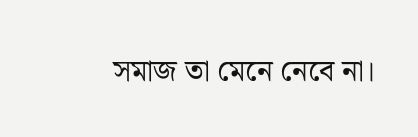সমাজ তা মেনে নেবে না।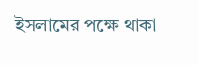ইসলামের পক্ষে থাকা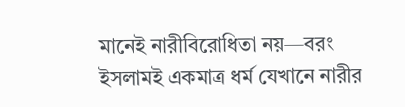মানেই নারীবিরোধিতা নয়—বরং ইসলামই একমাত্র ধর্ম যেখানে নারীর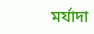মর্যাদা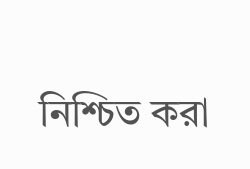নিশ্চিত করা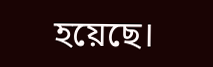হয়েছে।